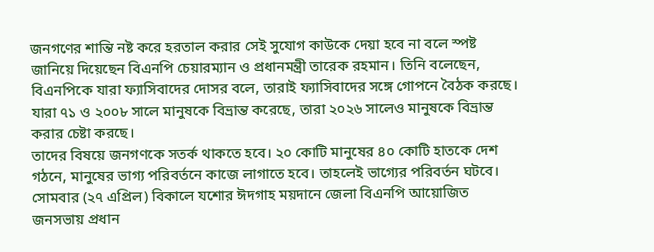জনগণের শান্তি নষ্ট করে হরতাল করার সেই সুযোগ কাউকে দেয়া হবে না বলে স্পষ্ট জানিয়ে দিয়েছেন বিএনপি চেয়ারম্যান ও প্রধানমন্ত্রী তারেক রহমান। তিনি বলেছেন, বিএনপিকে যারা ফ্যাসিবাদের দোসর বলে, তারাই ফ্যাসিবাদের সঙ্গে গোপনে বৈঠক করছে। যারা ৭১ ও ২০০৮ সালে মানুষকে বিভ্রান্ত করেছে, তারা ২০২৬ সালেও মানুষকে বিভ্রান্ত করার চেষ্টা করছে।
তাদের বিষয়ে জনগণকে সতর্ক থাকতে হবে। ২০ কোটি মানুষের ৪০ কোটি হাতকে দেশ গঠনে, মানুষের ভাগ্য পরিবর্তনে কাজে লাগাতে হবে। তাহলেই ভাগ্যের পরিবর্তন ঘটবে। সোমবার (২৭ এপ্রিল) বিকালে যশোর ঈদগাহ ময়দানে জেলা বিএনপি আয়োজিত জনসভায় প্রধান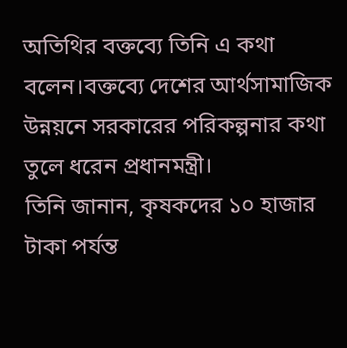অতিথির বক্তব্যে তিনি এ কথা বলেন।বক্তব্যে দেশের আর্থসামাজিক উন্নয়নে সরকারের পরিকল্পনার কথা তুলে ধরেন প্রধানমন্ত্রী।
তিনি জানান, কৃষকদের ১০ হাজার টাকা পর্যন্ত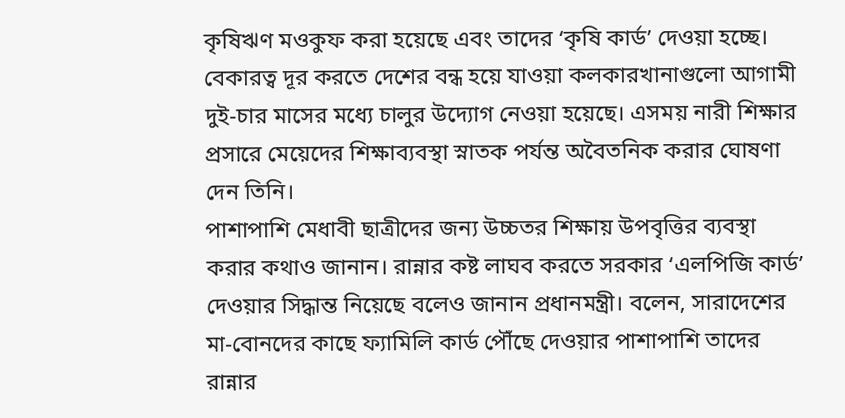কৃষিঋণ মওকুফ করা হয়েছে এবং তাদের ‘কৃষি কার্ড’ দেওয়া হচ্ছে। বেকারত্ব দূর করতে দেশের বন্ধ হয়ে যাওয়া কলকারখানাগুলো আগামী দুই-চার মাসের মধ্যে চালুর উদ্যোগ নেওয়া হয়েছে। এসময় নারী শিক্ষার প্রসারে মেয়েদের শিক্ষাব্যবস্থা স্নাতক পর্যন্ত অবৈতনিক করার ঘোষণা দেন তিনি।
পাশাপাশি মেধাবী ছাত্রীদের জন্য উচ্চতর শিক্ষায় উপবৃত্তির ব্যবস্থা করার কথাও জানান। রান্নার কষ্ট লাঘব করতে সরকার ‘এলপিজি কার্ড’ দেওয়ার সিদ্ধান্ত নিয়েছে বলেও জানান প্রধানমন্ত্রী। বলেন, সারাদেশের মা-বোনদের কাছে ফ্যামিলি কার্ড পৌঁছে দেওয়ার পাশাপাশি তাদের রান্নার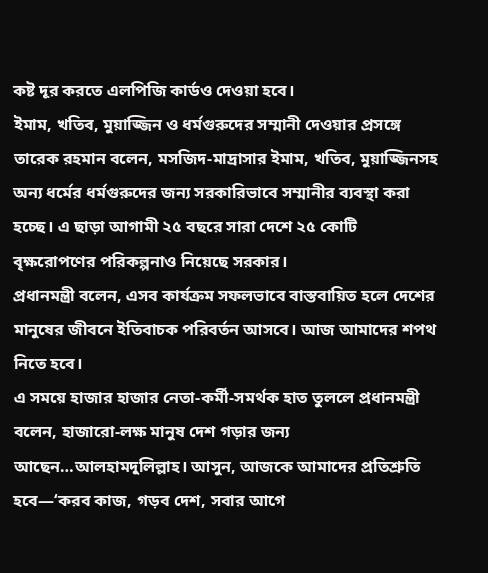কষ্ট দূর করতে এলপিজি কার্ডও দেওয়া হবে।
ইমাম, খতিব, মুয়াজ্জিন ও ধর্মগুরুদের সম্মানী দেওয়ার প্রসঙ্গে তারেক রহমান বলেন, মসজিদ-মাদ্রাসার ইমাম, খতিব, মুয়াজ্জিনসহ অন্য ধর্মের ধর্মগুরুদের জন্য সরকারিভাবে সম্মানীর ব্যবস্থা করা হচ্ছে। এ ছাড়া আগামী ২৫ বছরে সারা দেশে ২৫ কোটি বৃক্ষরোপণের পরিকল্পনাও নিয়েছে সরকার।
প্রধানমন্ত্রী বলেন, এসব কার্যক্রম সফলভাবে বাস্তবায়িত হলে দেশের মানুষের জীবনে ইতিবাচক পরিবর্তন আসবে। আজ আমাদের শপথ নিতে হবে।
এ সময়ে হাজার হাজার নেতা-কর্মী-সমর্থক হাত তুললে প্রধানমন্ত্রী বলেন, হাজারো-লক্ষ মানুষ দেশ গড়ার জন্য আছেন…আলহামদুলিল্লাহ। আসুন, আজকে আমাদের প্রতিশ্রুতি হবে—‘করব কাজ, গড়ব দেশ, সবার আগে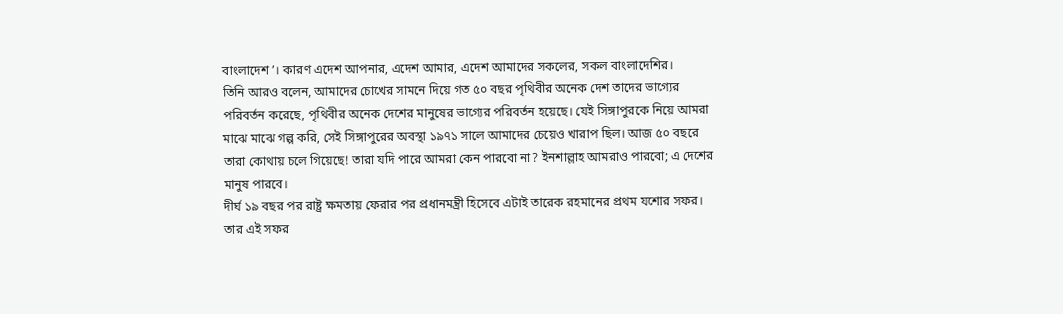বাংলাদেশ’। কারণ এদেশ আপনার, এদেশ আমার, এদেশ আমাদের সকলের, সকল বাংলাদেশির।
তিনি আরও বলেন, আমাদের চোখের সামনে দিয়ে গত ৫০ বছর পৃথিবীর অনেক দেশ তাদের ভাগ্যের পরিবর্তন করেছে, পৃথিবীর অনেক দেশের মানুষের ভাগ্যের পরিবর্তন হয়েছে। যেই সিঙ্গাপুরকে নিয়ে আমরা মাঝে মাঝে গল্প করি, সেই সিঙ্গাপুরের অবস্থা ১৯৭১ সালে আমাদের চেয়েও খারাপ ছিল। আজ ৫০ বছরে তারা কোথায় চলে গিয়েছে! তারা যদি পারে আমরা কেন পারবো না? ইনশাল্লাহ আমরাও পারবো; এ দেশের মানুষ পারবে।
দীর্ঘ ১৯ বছর পর রাষ্ট্র ক্ষমতায় ফেরার পর প্রধানমন্ত্রী হিসেবে এটাই তারেক রহমানের প্রথম যশোর সফর। তার এই সফর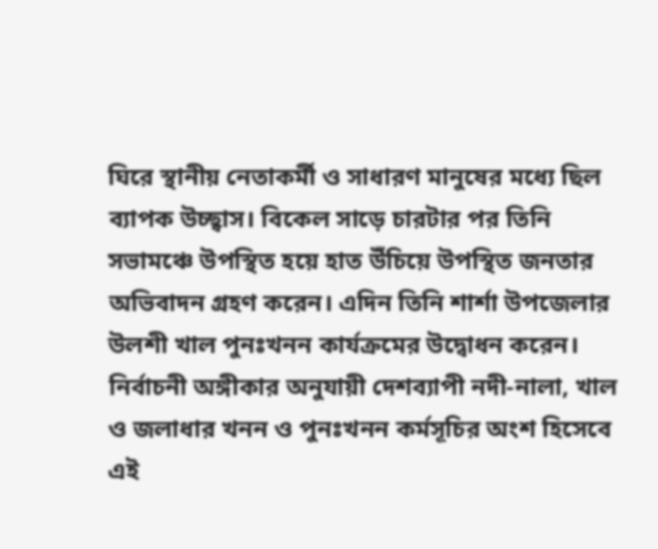ঘিরে স্থানীয় নেতাকর্মী ও সাধারণ মানুষের মধ্যে ছিল ব্যাপক উচ্ছ্বাস। বিকেল সাড়ে চারটার পর তিনি সভামঞ্চে উপস্থিত হয়ে হাত উঁচিয়ে উপস্থিত জনতার অভিবাদন গ্রহণ করেন। এদিন তিনি শার্শা উপজেলার উলশী খাল পুনঃখনন কার্যক্রমের উদ্বোধন করেন। নির্বাচনী অঙ্গীকার অনুযায়ী দেশব্যাপী নদী-নালা, খাল ও জলাধার খনন ও পুনঃখনন কর্মসূচির অংশ হিসেবে এই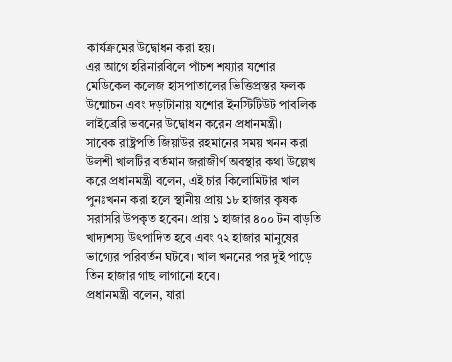কার্যক্রমের উদ্বোধন করা হয়।
এর আগে হরিনারবিলে পাঁচশ শয্যার যশোর মেডিকেল কলেজ হাসপাতালের ভিত্তিপ্রস্তর ফলক উন্মোচন এবং দড়াটানায় যশোর ইনস্টিটিউট পাবলিক লাইব্রেরি ভবনের উদ্বোধন করেন প্রধানমন্ত্রী।
সাবেক রাষ্ট্রপতি জিয়াউর রহমানের সময় খনন করা উলশী খালটির বর্তমান জরাজীর্ণ অবস্থার কথা উল্লেখ করে প্রধানমন্ত্রী বলেন, এই চার কিলোমিটার খাল পুনঃখনন করা হলে স্থানীয় প্রায় ১৮ হাজার কৃষক সরাসরি উপকৃত হবেন। প্রায় ১ হাজার ৪০০ টন বাড়তি খাদ্যশস্য উৎপাদিত হবে এবং ৭২ হাজার মানুষের ভাগ্যের পরিবর্তন ঘটবে। খাল খননের পর দুই পাড়ে তিন হাজার গাছ লাগানো হবে।
প্রধানমন্ত্রী বলেন, যারা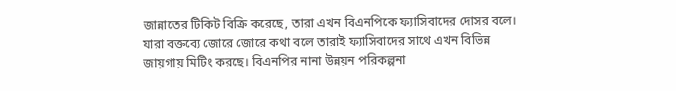জান্নাতের টিকিট বিক্রি করেছে, তারা এখন বিএনপিকে ফ্যাসিবাদের দোসর বলে। যারা বক্তব্যে জোরে জোরে কথা বলে তারাই ফ্যাসিবাদের সাথে এখন বিভিন্ন জায়গায় মিটিং করছে। বিএনপির নানা উন্নয়ন পরিকল্পনা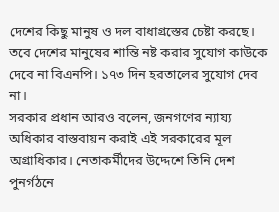দেশের কিছু মানুষ ও দল বাধাগ্রস্তের চেষ্টা করছে। তবে দেশের মানুষের শান্তি নষ্ট করার সুযোগ কাউকে দেবে না বিএনপি। ১৭৩ দিন হরতালের সুযোগ দেব না।
সরকার প্রধান আরও বলেন, জনগণের ন্যায্য অধিকার বাস্তবায়ন করাই এই সরকারের মূল অগ্রাধিকার। নেতাকর্মীদের উদ্দেশে তিনি দেশ পুনর্গঠনে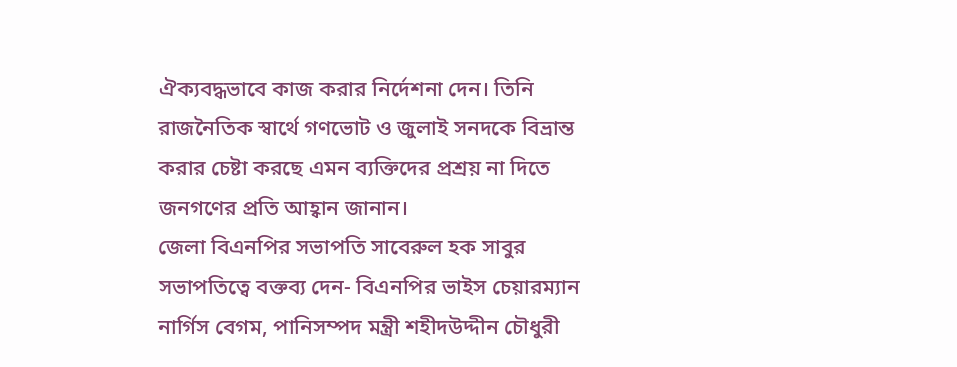ঐক্যবদ্ধভাবে কাজ করার নির্দেশনা দেন। তিনি রাজনৈতিক স্বার্থে গণভোট ও জুলাই সনদকে বিভ্রান্ত করার চেষ্টা করছে এমন ব্যক্তিদের প্রশ্রয় না দিতে জনগণের প্রতি আহ্বান জানান।
জেলা বিএনপির সভাপতি সাবেরুল হক সাবুর সভাপতিত্বে বক্তব্য দেন- বিএনপির ভাইস চেয়ারম্যান নার্গিস বেগম, পানিসম্পদ মন্ত্রী শহীদউদ্দীন চৌধুরী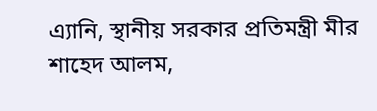এ্যানি, স্থানীয় সরকার প্রতিমন্ত্রী মীর শাহেদ আলম,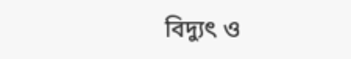বিদ্যুৎ ও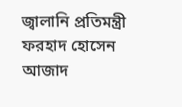জ্বালানি প্রতিমন্ত্রী ফরহাদ হোসেন আজাদ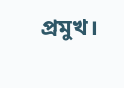প্রমুখ।